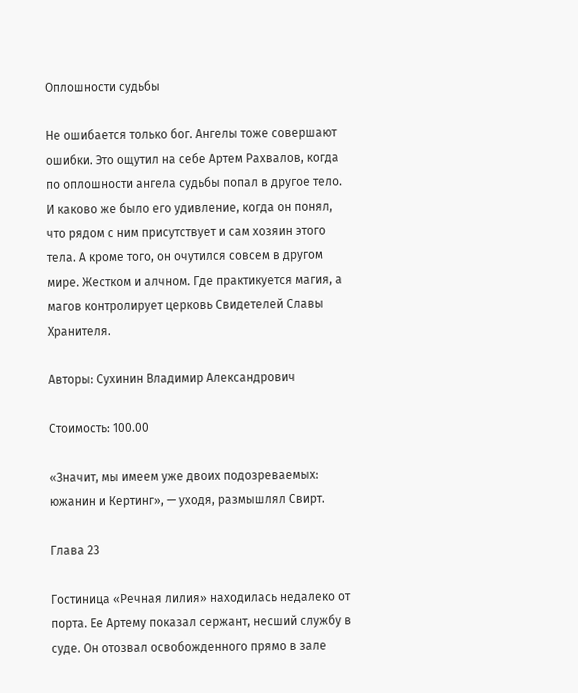Оплошности судьбы

Не ошибается только бог. Ангелы тоже совершают ошибки. Это ощутил на себе Артем Рахвалов, когда по оплошности ангела судьбы попал в другое тело. И каково же было его удивление, когда он понял, что рядом с ним присутствует и сам хозяин этого тела. А кроме того, он очутился совсем в другом мире. Жестком и алчном. Где практикуется магия, а магов контролирует церковь Свидетелей Славы Хранителя.

Авторы: Сухинин Владимир Александрович

Стоимость: 100.00

«Значит, мы имеем уже двоих подозреваемых: южанин и Кертинг», — уходя, размышлял Свирт.

Глава 23

Гостиница «Речная лилия» находилась недалеко от порта. Ее Артему показал сержант, несший службу в суде. Он отозвал освобожденного прямо в зале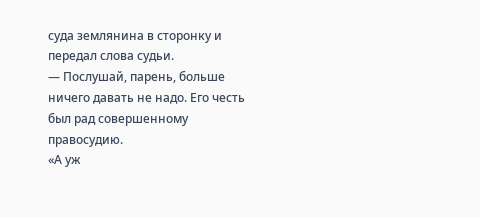суда землянина в сторонку и передал слова судьи.
— Послушай, парень, больше ничего давать не надо. Его честь был рад совершенному правосудию.
«А уж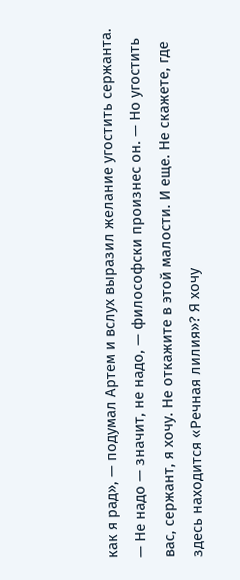как я рад», — подумал Артем и вслух выразил желание угостить сержанта.
— Не надо — значит, не надо, — философски произнес он. — Но угостить вас, сержант, я хочу. Не откажите в этой малости. И еще. Не скажете, где здесь находится «Речная лилия»? Я хочу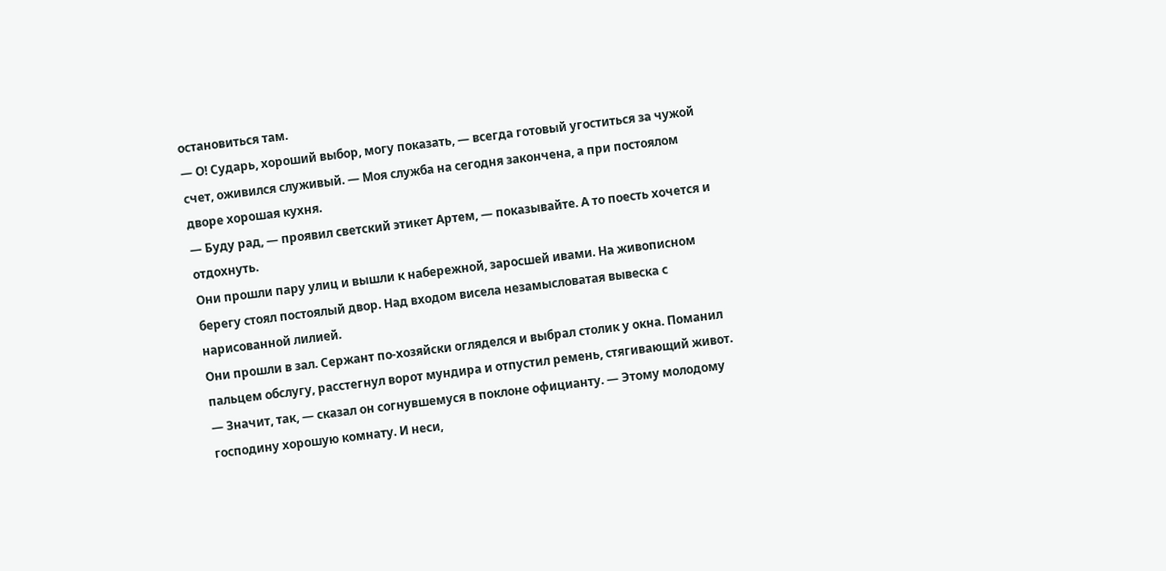остановиться там.
— О! Сударь, хороший выбор, могу показать, — всегда готовый угоститься за чужой счет, оживился служивый. — Моя служба на сегодня закончена, а при постоялом дворе хорошая кухня.
— Буду рад, — проявил светский этикет Артем, — показывайте. А то поесть хочется и отдохнуть.
Они прошли пару улиц и вышли к набережной, заросшей ивами. На живописном берегу стоял постоялый двор. Над входом висела незамысловатая вывеска с нарисованной лилией.
Они прошли в зал. Сержант по-хозяйски огляделся и выбрал столик у окна. Поманил пальцем обслугу, расстегнул ворот мундира и отпустил ремень, стягивающий живот.
— Значит, так, — сказал он согнувшемуся в поклоне официанту. — Этому молодому господину хорошую комнату. И неси,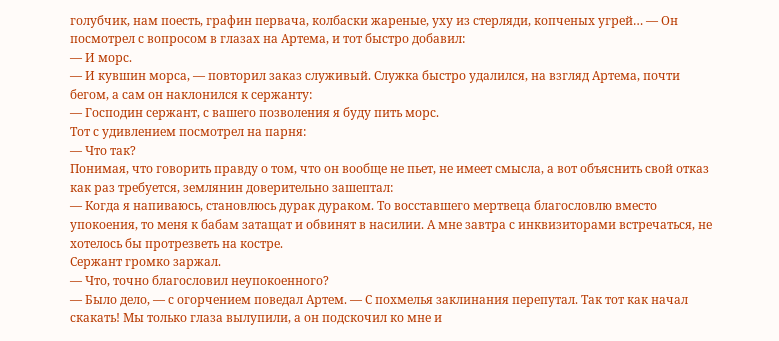голубчик, нам поесть, графин первача, колбаски жареные, уху из стерляди, копченых угрей… — Он посмотрел с вопросом в глазах на Артема, и тот быстро добавил:
— И морс.
— И кувшин морса, — повторил заказ служивый. Служка быстро удалился, на взгляд Артема, почти бегом, а сам он наклонился к сержанту:
— Господин сержант, с вашего позволения я буду пить морс.
Тот с удивлением посмотрел на парня:
— Что так?
Понимая, что говорить правду о том, что он вообще не пьет, не имеет смысла, а вот объяснить свой отказ как раз требуется, землянин доверительно зашептал:
— Когда я напиваюсь, становлюсь дурак дураком. То восставшего мертвеца благословлю вместо упокоения, то меня к бабам затащат и обвинят в насилии. А мне завтра с инквизиторами встречаться, не хотелось бы протрезветь на костре.
Сержант громко заржал.
— Что, точно благословил неупокоенного?
— Было дело, — с огорчением поведал Артем. — С похмелья заклинания перепутал. Так тот как начал скакать! Мы только глаза вылупили, а он подскочил ко мне и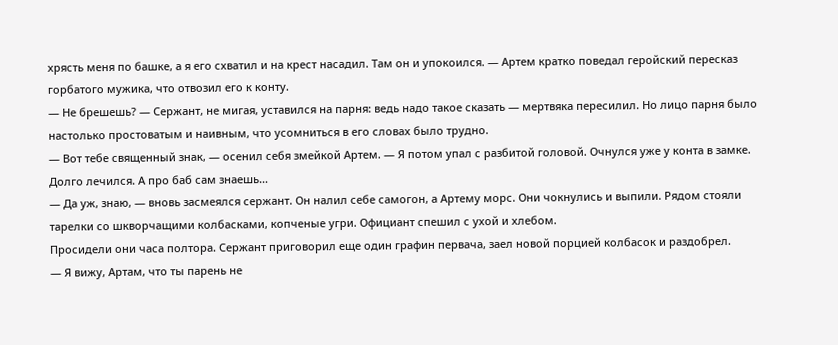хрясть меня по башке, а я его схватил и на крест насадил. Там он и упокоился. — Артем кратко поведал геройский пересказ горбатого мужика, что отвозил его к конту.
— Не брешешь? — Сержант, не мигая, уставился на парня: ведь надо такое сказать — мертвяка пересилил. Но лицо парня было настолько простоватым и наивным, что усомниться в его словах было трудно.
— Вот тебе священный знак, — осенил себя змейкой Артем. — Я потом упал с разбитой головой. Очнулся уже у конта в замке. Долго лечился. А про баб сам знаешь…
— Да уж, знаю, — вновь засмеялся сержант. Он налил себе самогон, а Артему морс. Они чокнулись и выпили. Рядом стояли тарелки со шкворчащими колбасками, копченые угри. Официант спешил с ухой и хлебом.
Просидели они часа полтора. Сержант приговорил еще один графин первача, заел новой порцией колбасок и раздобрел.
— Я вижу, Артам, что ты парень не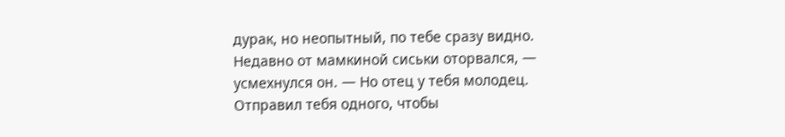дурак, но неопытный, по тебе сразу видно. Недавно от мамкиной сиськи оторвался, — усмехнулся он. — Но отец у тебя молодец. Отправил тебя одного, чтобы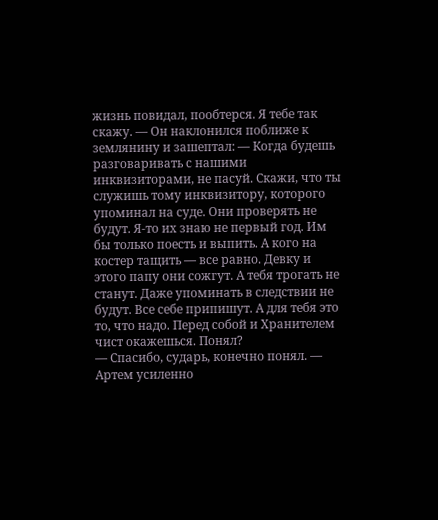жизнь повидал, пообтерся. Я тебе так скажу. — Он наклонился поближе к землянину и зашептал: — Когда будешь разговаривать с нашими инквизиторами, не пасуй. Скажи, что ты служишь тому инквизитору, которого упоминал на суде. Они проверять не будут. Я-то их знаю не первый год. Им бы только поесть и выпить. А кого на костер тащить — все равно. Девку и этого папу они сожгут. А тебя трогать не станут. Даже упоминать в следствии не будут. Все себе припишут. А для тебя это то, что надо. Перед собой и Хранителем чист окажешься. Понял?
— Спасибо, сударь, конечно понял. — Артем усиленно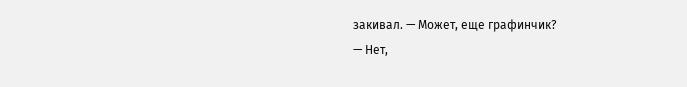закивал. — Может, еще графинчик?
— Нет,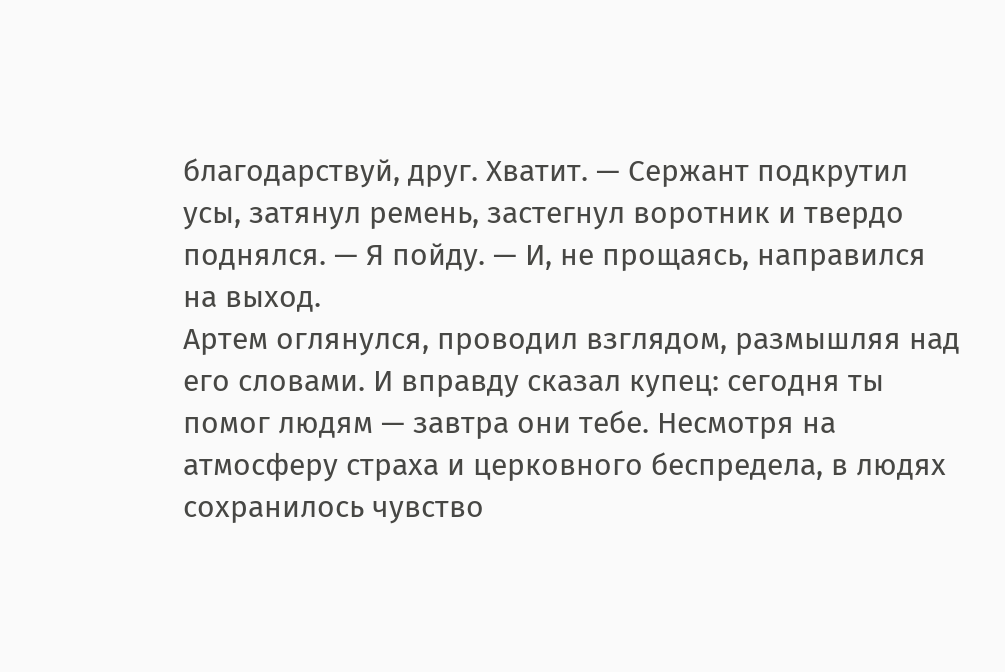благодарствуй, друг. Хватит. — Сержант подкрутил усы, затянул ремень, застегнул воротник и твердо поднялся. — Я пойду. — И, не прощаясь, направился на выход.
Артем оглянулся, проводил взглядом, размышляя над его словами. И вправду сказал купец: сегодня ты помог людям — завтра они тебе. Несмотря на атмосферу страха и церковного беспредела, в людях сохранилось чувство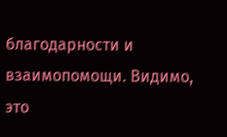благодарности и взаимопомощи. Видимо, это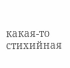какая-то стихийная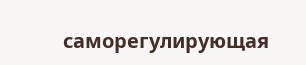саморегулирующая